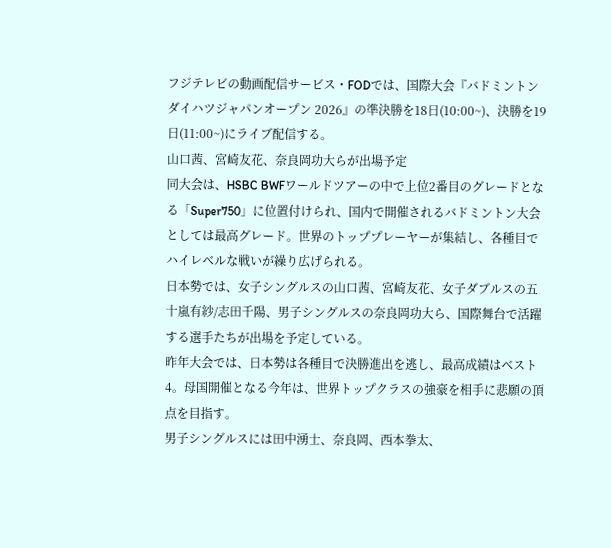フジテレビの動画配信サービス・FODでは、国際大会『バドミントン ダイハツジャパンオープン 2026』の準決勝を18日(10:00~)、決勝を19日(11:00~)にライブ配信する。
山口茜、宮崎友花、奈良岡功大らが出場予定
同大会は、HSBC BWFワールドツアーの中で上位2番目のグレードとなる「Super750」に位置付けられ、国内で開催されるバドミントン大会としては最高グレード。世界のトッププレーヤーが集結し、各種目でハイレベルな戦いが繰り広げられる。
日本勢では、女子シングルスの山口茜、宮崎友花、女子ダブルスの五十嵐有紗/志田千陽、男子シングルスの奈良岡功大ら、国際舞台で活躍する選手たちが出場を予定している。
昨年大会では、日本勢は各種目で決勝進出を逃し、最高成績はベスト4。母国開催となる今年は、世界トップクラスの強豪を相手に悲願の頂点を目指す。
男子シングルスには田中湧士、奈良岡、西本拳太、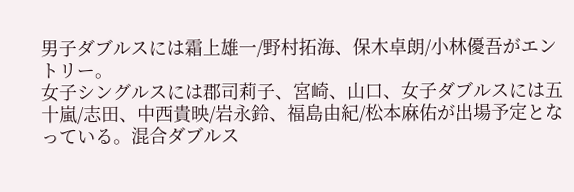男子ダブルスには霜上雄一/野村拓海、保木卓朗/小林優吾がエントリー。
女子シングルスには郡司莉子、宮崎、山口、女子ダブルスには五十嵐/志田、中西貴映/岩永鈴、福島由紀/松本麻佑が出場予定となっている。混合ダブルス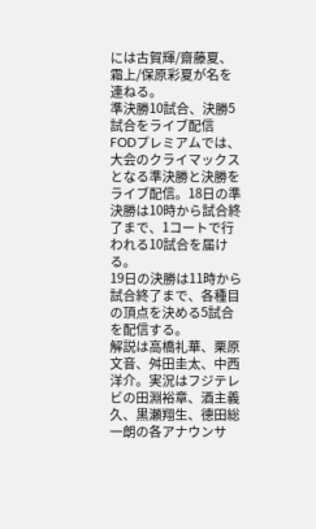には古賀輝/齋藤夏、霜上/保原彩夏が名を連ねる。
準決勝10試合、決勝5試合をライブ配信
FODプレミアムでは、大会のクライマックスとなる準決勝と決勝をライブ配信。18日の準決勝は10時から試合終了まで、1コートで行われる10試合を届ける。
19日の決勝は11時から試合終了まで、各種目の頂点を決める5試合を配信する。
解説は高橋礼華、栗原文音、舛田圭太、中西洋介。実況はフジテレビの田淵裕章、酒主義久、黒瀬翔生、德田総一朗の各アナウンサ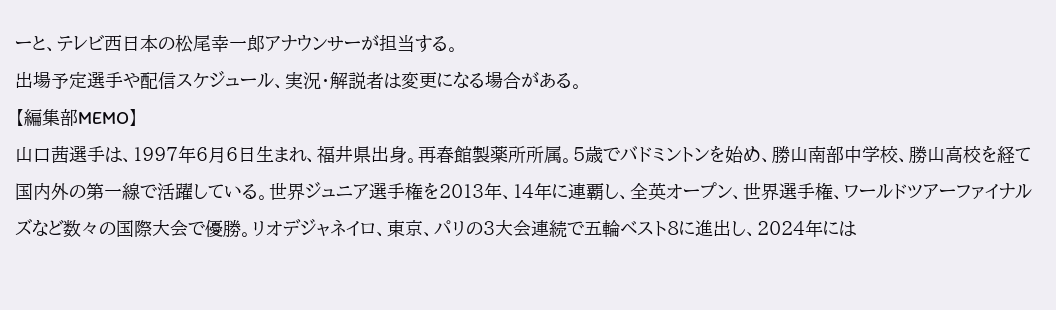ーと、テレビ西日本の松尾幸一郎アナウンサーが担当する。
出場予定選手や配信スケジュール、実況・解説者は変更になる場合がある。
【編集部MEMO】
山口茜選手は、1997年6月6日生まれ、福井県出身。再春館製薬所所属。5歳でバドミントンを始め、勝山南部中学校、勝山高校を経て国内外の第一線で活躍している。世界ジュニア選手権を2013年、14年に連覇し、全英オープン、世界選手権、ワールドツアーファイナルズなど数々の国際大会で優勝。リオデジャネイロ、東京、パリの3大会連続で五輪ベスト8に進出し、2024年には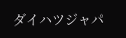ダイハツジャパ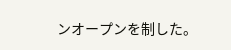ンオープンを制した。